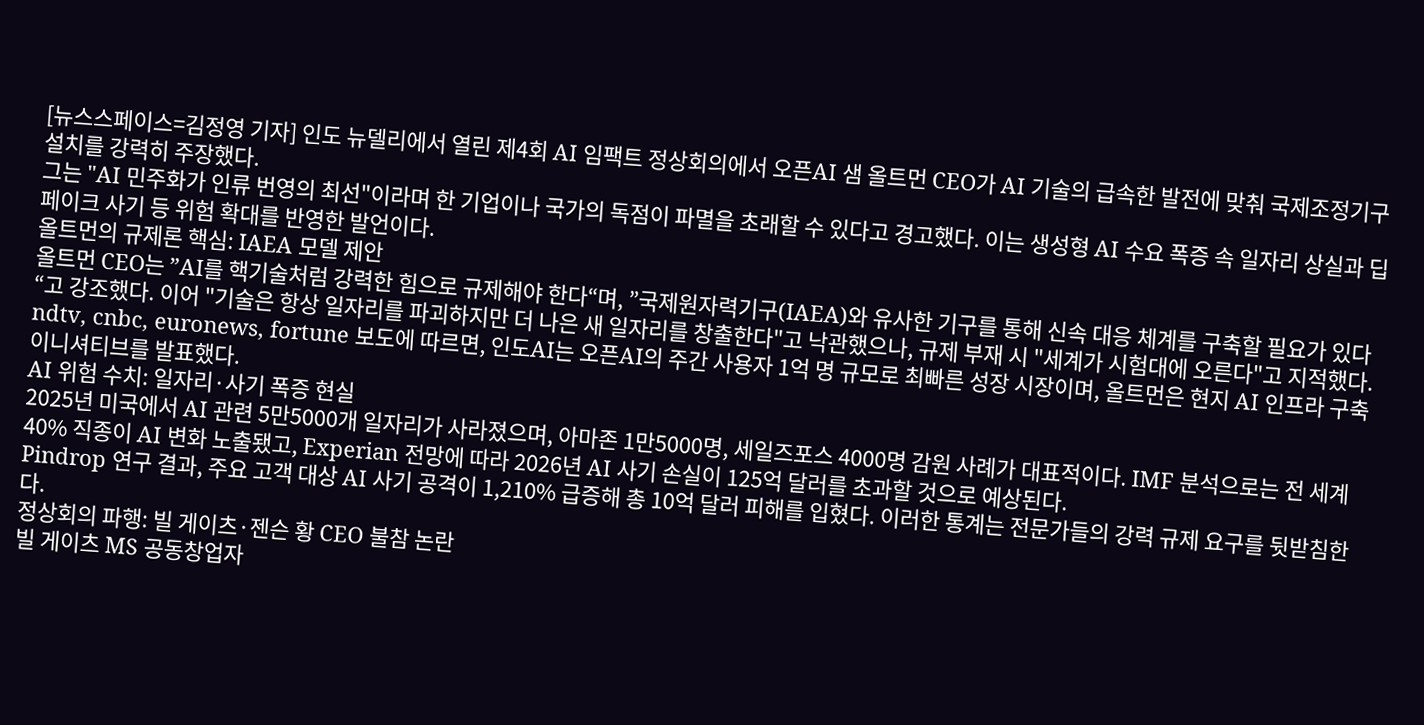[뉴스스페이스=김정영 기자] 인도 뉴델리에서 열린 제4회 AI 임팩트 정상회의에서 오픈AI 샘 올트먼 CEO가 AI 기술의 급속한 발전에 맞춰 국제조정기구 설치를 강력히 주장했다.
그는 "AI 민주화가 인류 번영의 최선"이라며 한 기업이나 국가의 독점이 파멸을 초래할 수 있다고 경고했다. 이는 생성형 AI 수요 폭증 속 일자리 상실과 딥페이크 사기 등 위험 확대를 반영한 발언이다.
올트먼의 규제론 핵심: IAEA 모델 제안
올트먼 CEO는 ”AI를 핵기술처럼 강력한 힘으로 규제해야 한다“며, ”국제원자력기구(IAEA)와 유사한 기구를 통해 신속 대응 체계를 구축할 필요가 있다“고 강조했다. 이어 "기술은 항상 일자리를 파괴하지만 더 나은 새 일자리를 창출한다"고 낙관했으나, 규제 부재 시 "세계가 시험대에 오른다"고 지적했다.
ndtv, cnbc, euronews, fortune 보도에 따르면, 인도AI는 오픈AI의 주간 사용자 1억 명 규모로 최빠른 성장 시장이며, 올트먼은 현지 AI 인프라 구축 이니셔티브를 발표했다.
AI 위험 수치: 일자리·사기 폭증 현실
2025년 미국에서 AI 관련 5만5000개 일자리가 사라졌으며, 아마존 1만5000명, 세일즈포스 4000명 감원 사례가 대표적이다. IMF 분석으로는 전 세계 40% 직종이 AI 변화 노출됐고, Experian 전망에 따라 2026년 AI 사기 손실이 125억 달러를 초과할 것으로 예상된다.
Pindrop 연구 결과, 주요 고객 대상 AI 사기 공격이 1,210% 급증해 총 10억 달러 피해를 입혔다. 이러한 통계는 전문가들의 강력 규제 요구를 뒷받침한다.
정상회의 파행: 빌 게이츠·젠슨 황 CEO 불참 논란
빌 게이츠 MS 공동창업자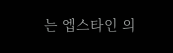는 엡스타인 의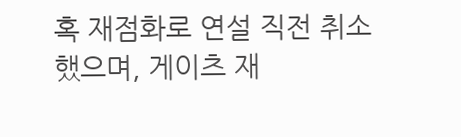혹 재점화로 연설 직전 취소했으며, 게이츠 재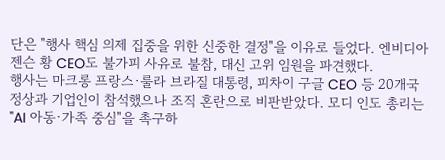단은 "행사 핵심 의제 집중을 위한 신중한 결정"을 이유로 들었다. 엔비디아 젠슨 황 CEO도 불가피 사유로 불참, 대신 고위 임원을 파견했다.
행사는 마크롱 프랑스·룰라 브라질 대통령, 피차이 구글 CEO 등 20개국 정상과 기업인이 참석했으나 조직 혼란으로 비판받았다. 모디 인도 총리는 "AI 아동·가족 중심"을 촉구하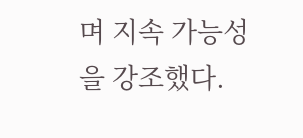며 지속 가능성을 강조했다.